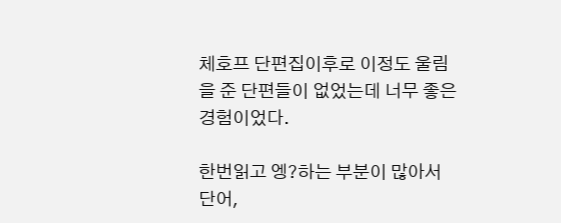체호프 단편집이후로 이정도 울림을 준 단편들이 없었는데 너무 좋은 경험이었다.

한번읽고 엥?하는 부분이 많아서 단어,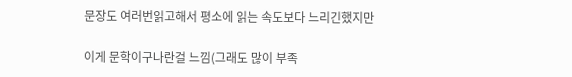문장도 여러번읽고해서 평소에 읽는 속도보다 느리긴했지만

이게 문학이구나란걸 느낌(그래도 많이 부족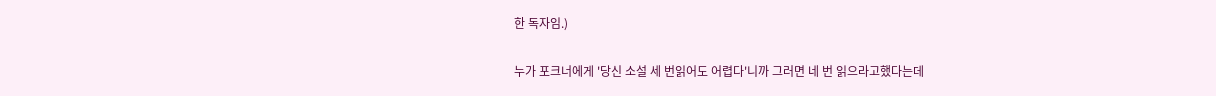한 독자임.)

누가 포크너에게 '당신 소설 세 번읽어도 어렵다'니까 그러면 네 번 읽으라고했다는데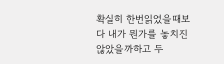확실히 한번읽었을때보다 내가 뭔가를 놓치진 않았을까하고 두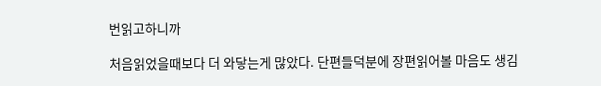번읽고하니까

처음읽었을때보다 더 와닿는게 많았다. 단편들덕분에 장편읽어볼 마음도 생김